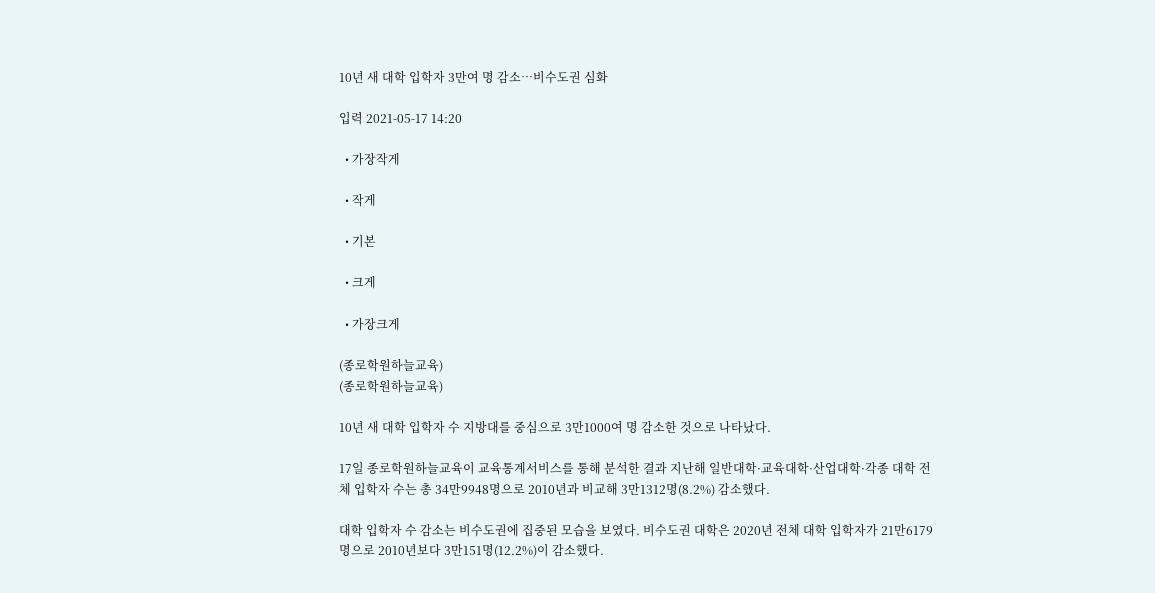10년 새 대학 입학자 3만여 명 감소…비수도권 심화

입력 2021-05-17 14:20

  • 가장작게

  • 작게

  • 기본

  • 크게

  • 가장크게

(종로학원하늘교육)
(종로학원하늘교육)

10년 새 대학 입학자 수 지방대를 중심으로 3만1000여 명 감소한 것으로 나타났다.

17일 종로학원하늘교육이 교육통계서비스를 통해 분석한 결과 지난해 일반대학·교육대학·산업대학·각종 대학 전체 입학자 수는 총 34만9948명으로 2010년과 비교해 3만1312명(8.2%) 감소했다.

대학 입학자 수 감소는 비수도권에 집중된 모습을 보였다. 비수도권 대학은 2020년 전체 대학 입학자가 21만6179명으로 2010년보다 3만151명(12.2%)이 감소했다.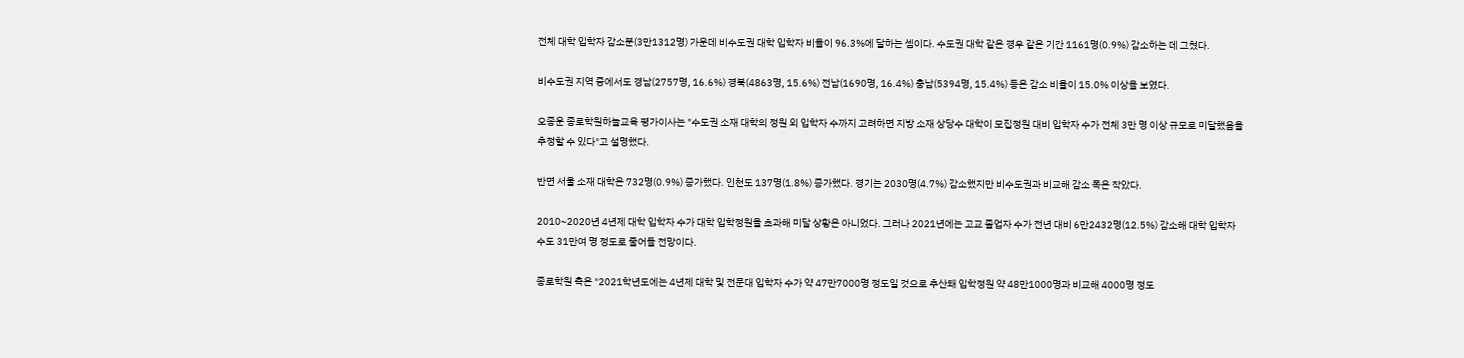전체 대학 입학자 감소분(3만1312명) 가운데 비수도권 대학 입학자 비율이 96.3%에 달하는 셈이다. 수도권 대학 같은 경우 같은 기간 1161명(0.9%) 감소하는 데 그쳤다.

비수도권 지역 중에서도 경남(2757명, 16.6%) 경북(4863명, 15.6%) 전남(1690명, 16.4%) 충남(5394명, 15.4%) 등은 감소 비율이 15.0% 이상을 보였다.

오종운 종로학원하늘교육 평가이사는 "수도권 소재 대학의 정원 외 입학자 수까지 고려하면 지방 소재 상당수 대학이 모집정원 대비 입학자 수가 전체 3만 명 이상 규모로 미달했음을 추정할 수 있다"고 설명했다.

반면 서울 소재 대학은 732명(0.9%) 증가했다. 인천도 137명(1.8%) 증가했다. 경기는 2030명(4.7%) 감소했지만 비수도권과 비교해 감소 폭은 작았다.

2010~2020년 4년제 대학 입학자 수가 대학 입학정원을 초과해 미달 상황은 아니었다. 그러나 2021년에는 고교 졸업자 수가 전년 대비 6만2432명(12.5%) 감소해 대학 입학자 수도 31만여 명 정도로 줄어들 전망이다.

종로학원 측은 "2021학년도에는 4년제 대학 및 전문대 입학자 수가 약 47만7000명 정도일 것으로 추산돼 입학정원 약 48만1000명과 비교해 4000명 정도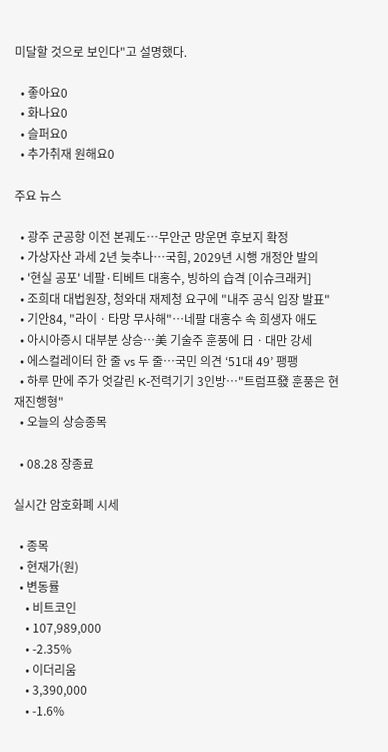미달할 것으로 보인다"고 설명했다.

  • 좋아요0
  • 화나요0
  • 슬퍼요0
  • 추가취재 원해요0

주요 뉴스

  • 광주 군공항 이전 본궤도…무안군 망운면 후보지 확정
  • 가상자산 과세 2년 늦추나⋯국힘, 2029년 시행 개정안 발의
  • '현실 공포' 네팔·티베트 대홍수, 빙하의 습격 [이슈크래커]
  • 조희대 대법원장, 청와대 재제청 요구에 "내주 공식 입장 발표"
  • 기안84, "라이ㆍ타망 무사해"⋯네팔 대홍수 속 희생자 애도
  • 아시아증시 대부분 상승⋯美 기술주 훈풍에 日ㆍ대만 강세
  • 에스컬레이터 한 줄 vs 두 줄⋯국민 의견 ‘51대 49’ 팽팽
  • 하루 만에 주가 엇갈린 K-전력기기 3인방…"트럼프發 훈풍은 현재진행형"
  • 오늘의 상승종목

  • 08.28 장종료

실시간 암호화폐 시세

  • 종목
  • 현재가(원)
  • 변동률
    • 비트코인
    • 107,989,000
    • -2.35%
    • 이더리움
    • 3,390,000
    • -1.6%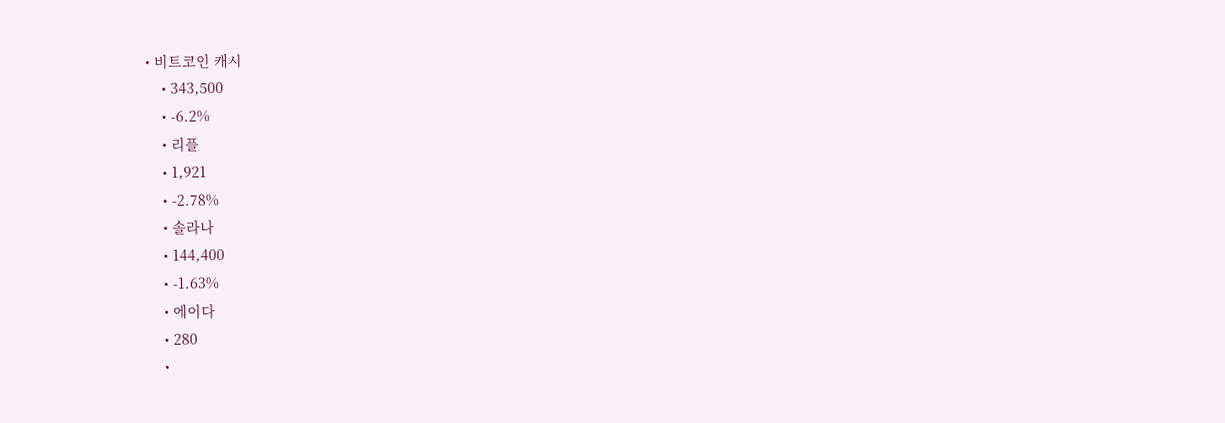• 비트코인 캐시
    • 343,500
    • -6.2%
    • 리플
    • 1,921
    • -2.78%
    • 솔라나
    • 144,400
    • -1.63%
    • 에이다
    • 280
    •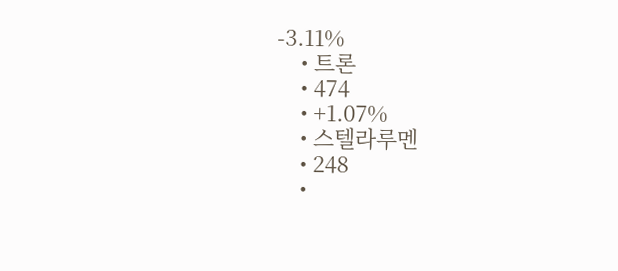-3.11%
    • 트론
    • 474
    • +1.07%
    • 스텔라루멘
    • 248
    •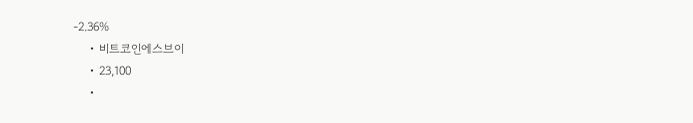-2.36%
    • 비트코인에스브이
    • 23,100
    •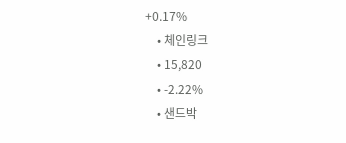+0.17%
    • 체인링크
    • 15,820
    • -2.22%
    • 샌드박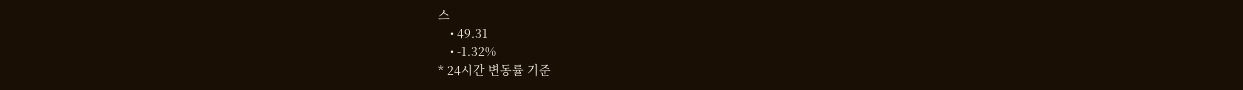스
    • 49.31
    • -1.32%
* 24시간 변동률 기준